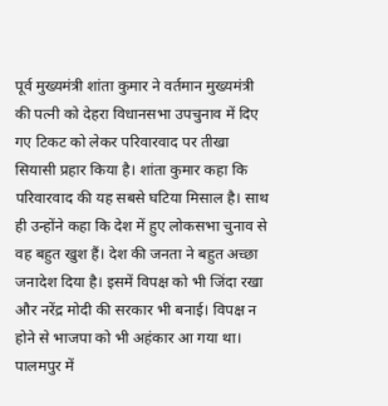पूर्व मुख्यमंत्री शांता कुमार ने वर्तमान मुख्यमंत्री की पत्नी को देहरा विधानसभा उपचुनाव में दिए गए टिकट को लेकर परिवारवाद पर तीखा सियासी प्रहार किया है। शांता कुमार कहा कि परिवारवाद की यह सबसे घटिया मिसाल है। साथ ही उन्होंने कहा कि देश में हुए लोकसभा चुनाव से वह बहुत खुश हैं। देश की जनता ने बहुत अच्छा जनादेश दिया है। इसमें विपक्ष को भी जिंदा रखा और नरेंद्र मोदी की सरकार भी बनाई। विपक्ष न होने से भाजपा को भी अहंकार आ गया था।
पालमपुर में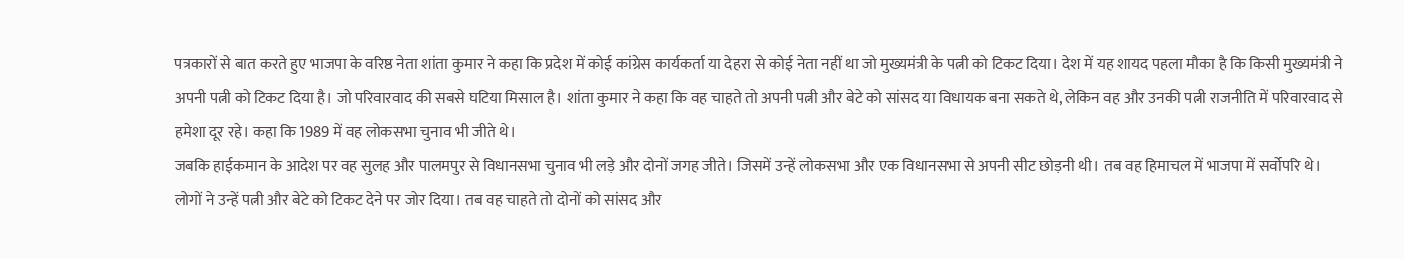पत्रकारों से बात करते हुए भाजपा के वरिष्ठ नेता शांता कुमार ने कहा कि प्रदेश में कोई कांग्रेस कार्यकर्ता या देहरा से कोई नेता नहीं था जो मुख्यमंत्री के पत्नी को टिकट दिया। देश में यह शायद पहला मौका है कि किसी मुख्यमंत्री ने अपनी पत्नी को टिकट दिया है। जो परिवारवाद की सबसे घटिया मिसाल है। शांता कुमार ने कहा कि वह चाहते तो अपनी पत्नी और बेटे को सांसद या विधायक बना सकते थे, लेकिन वह और उनकी पत्नी राजनीति में परिवारवाद से हमेशा दूर रहे। कहा कि 1989 में वह लोकसभा चुनाव भी जीते थे।
जबकि हाईकमान के आदेश पर वह सुलह और पालमपुर से विधानसभा चुनाव भी लड़े और दोनों जगह जीते। जिसमें उन्हें लोकसभा और एक विधानसभा से अपनी सीट छोड़नी थी। तब वह हिमाचल में भाजपा में सर्वोपरि थे। लोगों ने उन्हें पत्नी और बेटे को टिकट देने पर जोर दिया। तब वह चाहते तो दोनों को सांसद और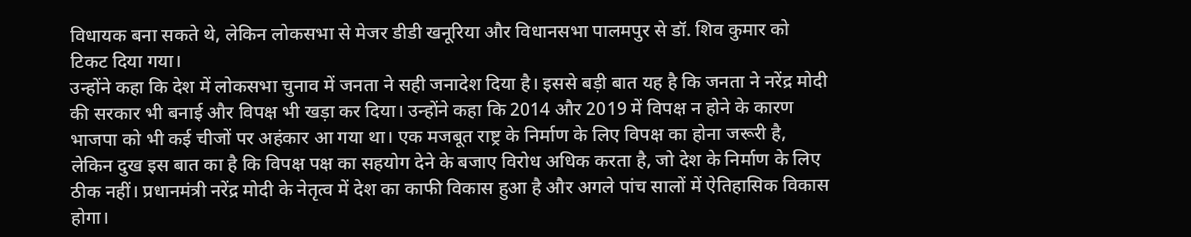विधायक बना सकते थे, लेकिन लोकसभा से मेजर डीडी खनूरिया और विधानसभा पालमपुर से डॉ. शिव कुमार को टिकट दिया गया।
उन्होंने कहा कि देश में लोकसभा चुनाव में जनता ने सही जनादेश दिया है। इससे बड़ी बात यह है कि जनता ने नरेंद्र मोदी की सरकार भी बनाई और विपक्ष भी खड़ा कर दिया। उन्होंने कहा कि 2014 और 2019 में विपक्ष न होने के कारण भाजपा को भी कई चीजों पर अहंकार आ गया था। एक मजबूत राष्ट्र के निर्माण के लिए विपक्ष का होना जरूरी है, लेकिन दुख इस बात का है कि विपक्ष पक्ष का सहयोग देने के बजाए विरोध अधिक करता है, जो देश के निर्माण के लिए ठीक नहीं। प्रधानमंत्री नरेंद्र मोदी के नेतृत्व में देश का काफी विकास हुआ है और अगले पांच सालों में ऐतिहासिक विकास होगा।